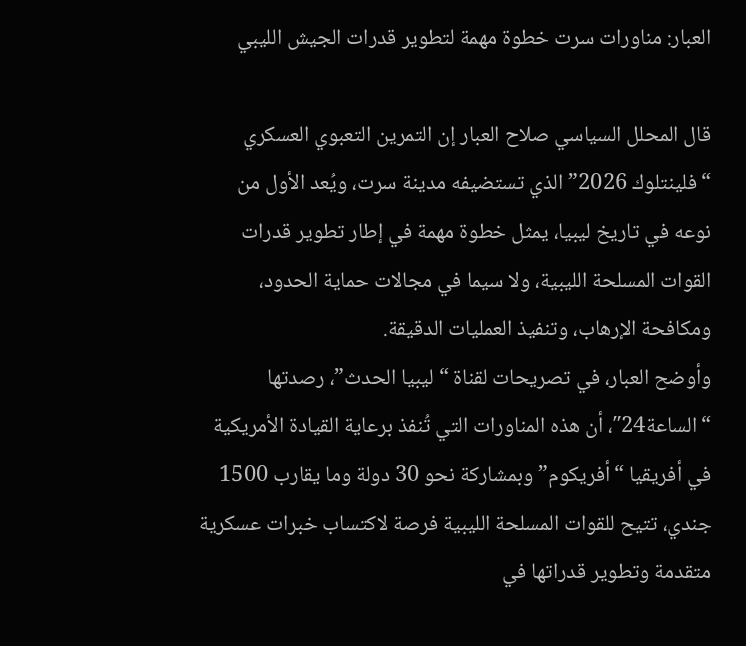العبار: مناورات سرت خطوة مهمة لتطوير قدرات الجيش الليبي

قال المحلل السياسي صلاح العبار إن التمرين التعبوي العسكري “فلينتلوك 2026” الذي تستضيفه مدينة سرت، ويُعد الأول من نوعه في تاريخ ليبيا، يمثل خطوة مهمة في إطار تطوير قدرات القوات المسلحة الليبية، ولا سيما في مجالات حماية الحدود، ومكافحة الإرهاب، وتنفيذ العمليات الدقيقة.
وأوضح العبار، في تصريحات لقناة “ليبيا الحدث”، رصدتها “الساعة24″، أن هذه المناورات التي تُنفذ برعاية القيادة الأمريكية في أفريقيا “أفريكوم” وبمشاركة نحو 30 دولة وما يقارب 1500 جندي، تتيح للقوات المسلحة الليبية فرصة لاكتساب خبرات عسكرية متقدمة وتطوير قدراتها في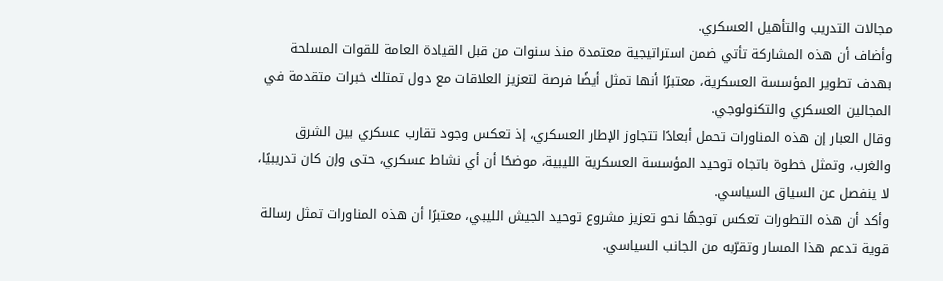مجالات التدريب والتأهيل العسكري.
وأضاف أن هذه المشاركة تأتي ضمن استراتيجية معتمدة منذ سنوات من قبل القيادة العامة للقوات المسلحة بهدف تطوير المؤسسة العسكرية، معتبرًا أنها تمثل أيضًا فرصة لتعزيز العلاقات مع دول تمتلك خبرات متقدمة في المجالين العسكري والتكنولوجي.
وقال العبار إن هذه المناورات تحمل أبعادًا تتجاوز الإطار العسكري، إذ تعكس وجود تقارب عسكري بين الشرق والغرب، وتمثل خطوة باتجاه توحيد المؤسسة العسكرية الليبية، موضحًا أن أي نشاط عسكري، حتى وإن كان تدريبيًا، لا ينفصل عن السياق السياسي.
وأكد أن هذه التطورات تعكس توجهًا نحو تعزيز مشروع توحيد الجيش الليبي، معتبرًا أن هذه المناورات تمثل رسالة قوية تدعم هذا المسار وتقرّبه من الجانب السياسي.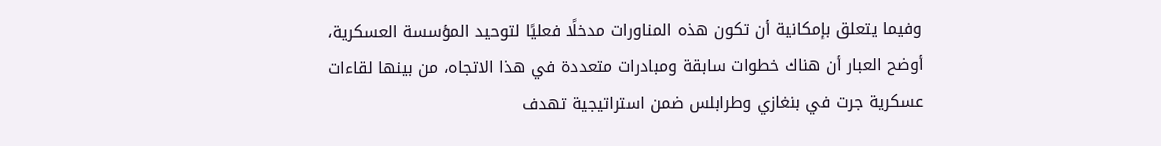وفيما يتعلق بإمكانية أن تكون هذه المناورات مدخلًا فعليًا لتوحيد المؤسسة العسكرية، أوضح العبار أن هناك خطوات سابقة ومبادرات متعددة في هذا الاتجاه، من بينها لقاءات عسكرية جرت في بنغازي وطرابلس ضمن استراتيجية تهدف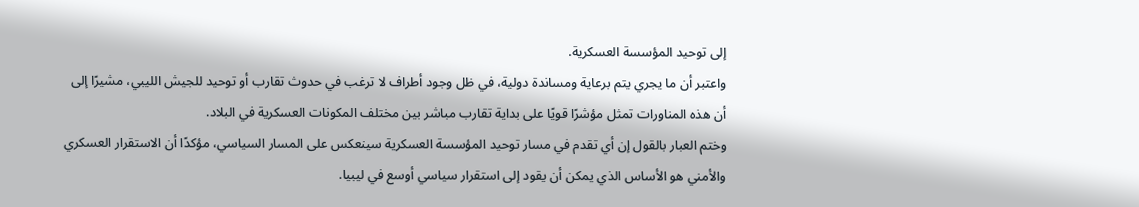إلى توحيد المؤسسة العسكرية.
واعتبر أن ما يجري يتم برعاية ومساندة دولية، في ظل وجود أطراف لا ترغب في حدوث تقارب أو توحيد للجيش الليبي، مشيرًا إلى أن هذه المناورات تمثل مؤشرًا قويًا على بداية تقارب مباشر بين مختلف المكونات العسكرية في البلاد.
وختم العبار بالقول إن أي تقدم في مسار توحيد المؤسسة العسكرية سينعكس على المسار السياسي، مؤكدًا أن الاستقرار العسكري والأمني هو الأساس الذي يمكن أن يقود إلى استقرار سياسي أوسع في ليبيا.